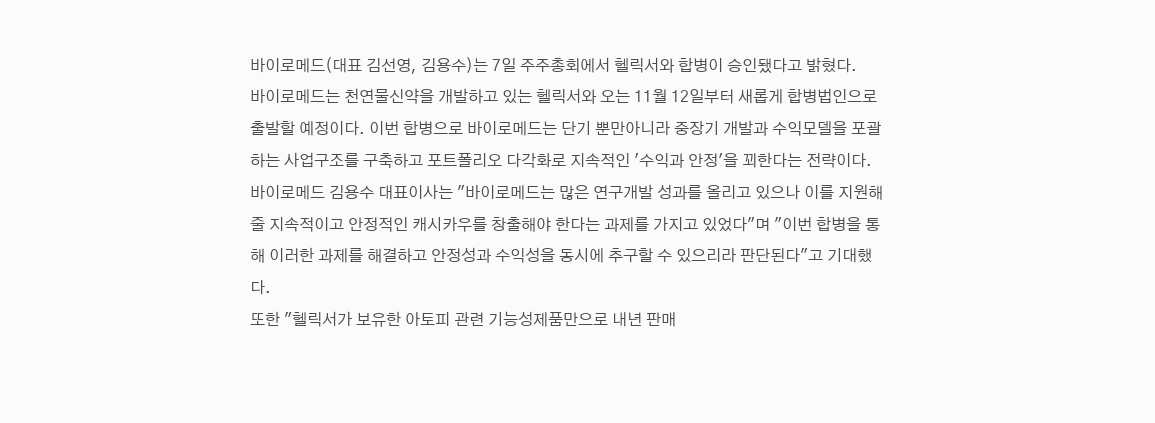바이로메드(대표 김선영, 김용수)는 7일 주주총회에서 헬릭서와 합병이 승인됐다고 밝혔다.
바이로메드는 천연물신약을 개발하고 있는 헬릭서와 오는 11월 12일부터 새롭게 합병법인으로 출발할 예정이다. 이번 합병으로 바이로메드는 단기 뿐만아니라 중장기 개발과 수익모델을 포괄하는 사업구조를 구축하고 포트폴리오 다각화로 지속적인 '수익과 안정'을 꾀한다는 전략이다.
바이로메드 김용수 대표이사는 "바이로메드는 많은 연구개발 성과를 올리고 있으나 이를 지원해 줄 지속적이고 안정적인 캐시카우를 창출해야 한다는 과제를 가지고 있었다"며 "이번 합병을 통해 이러한 과제를 해결하고 안정성과 수익성을 동시에 추구할 수 있으리라 판단된다"고 기대했다.
또한 "헬릭서가 보유한 아토피 관련 기능성제품만으로 내년 판매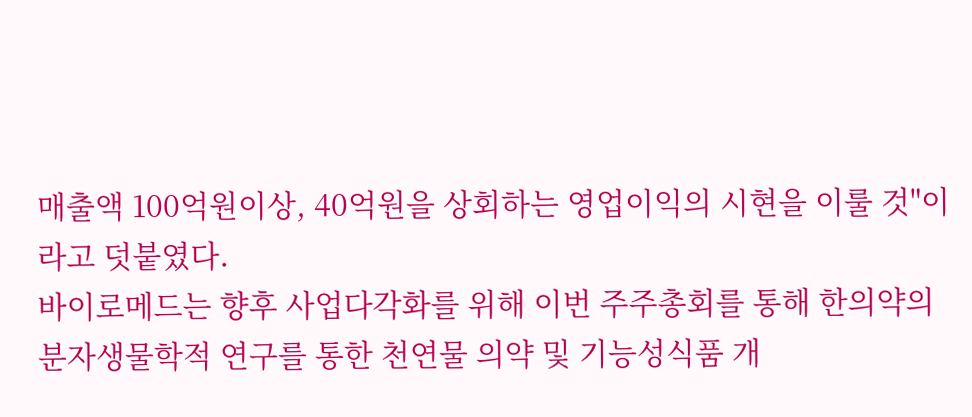매출액 100억원이상, 40억원을 상회하는 영업이익의 시현을 이룰 것"이라고 덧붙였다.
바이로메드는 향후 사업다각화를 위해 이번 주주총회를 통해 한의약의 분자생물학적 연구를 통한 천연물 의약 및 기능성식품 개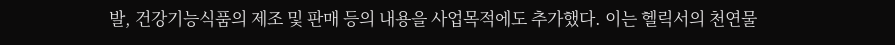발, 건강기능식품의 제조 및 판매 등의 내용을 사업목적에도 추가했다. 이는 헬릭서의 천연물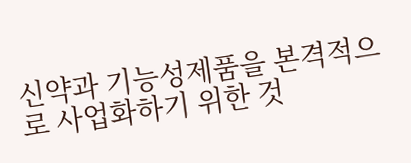신약과 기능성제품을 본격적으로 사업화하기 위한 것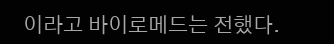이라고 바이로메드는 전했다.